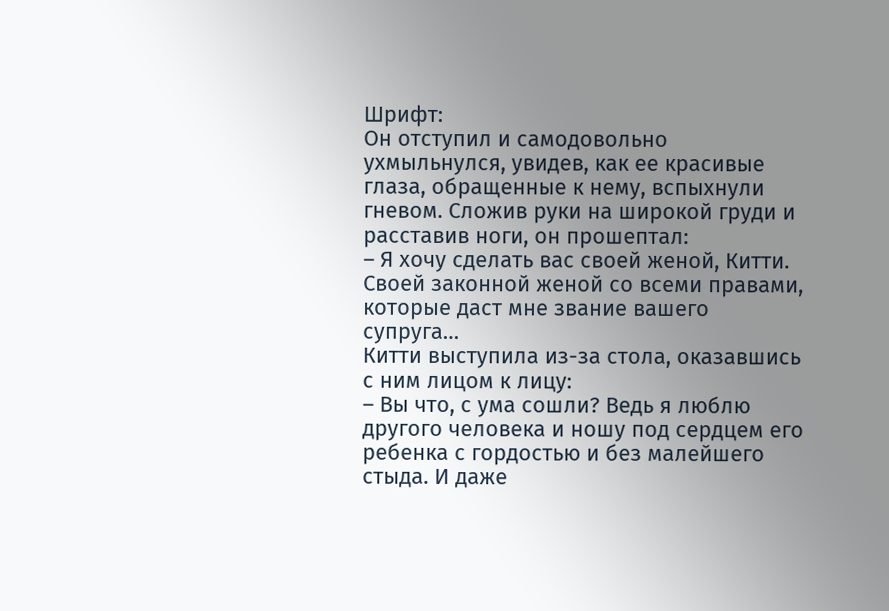Шрифт:
Он отступил и самодовольно ухмыльнулся, увидев, как ее красивые глаза, обращенные к нему, вспыхнули гневом. Сложив руки на широкой груди и расставив ноги, он прошептал:
– Я хочу сделать вас своей женой, Китти. Своей законной женой со всеми правами, которые даст мне звание вашего супруга…
Китти выступила из-за стола, оказавшись с ним лицом к лицу:
– Вы что, с ума сошли? Ведь я люблю другого человека и ношу под сердцем его ребенка с гордостью и без малейшего стыда. И даже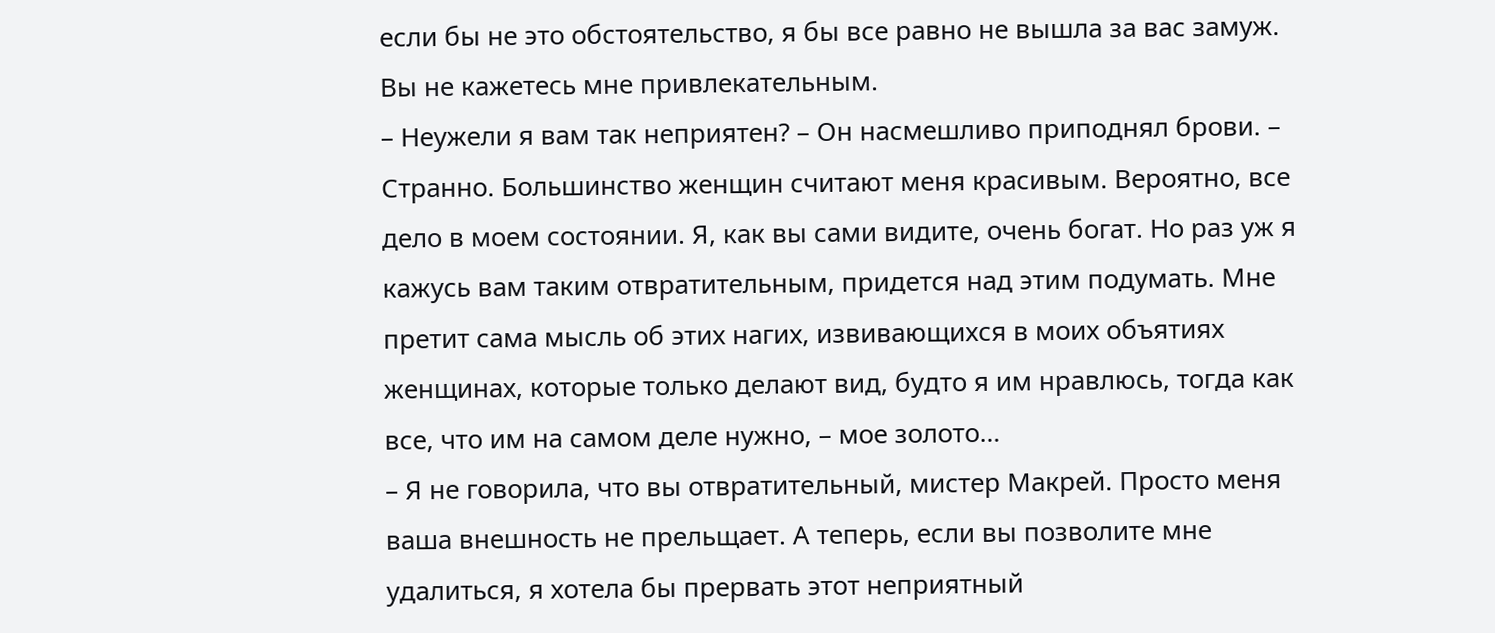если бы не это обстоятельство, я бы все равно не вышла за вас замуж. Вы не кажетесь мне привлекательным.
– Неужели я вам так неприятен? – Он насмешливо приподнял брови. – Странно. Большинство женщин считают меня красивым. Вероятно, все дело в моем состоянии. Я, как вы сами видите, очень богат. Но раз уж я кажусь вам таким отвратительным, придется над этим подумать. Мне претит сама мысль об этих нагих, извивающихся в моих объятиях женщинах, которые только делают вид, будто я им нравлюсь, тогда как все, что им на самом деле нужно, – мое золото…
– Я не говорила, что вы отвратительный, мистер Макрей. Просто меня ваша внешность не прельщает. А теперь, если вы позволите мне удалиться, я хотела бы прервать этот неприятный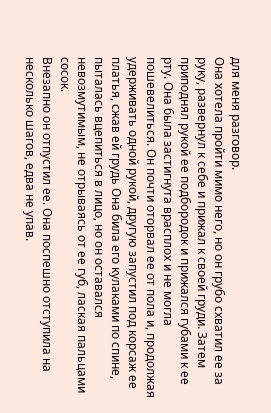для меня разговор.
Она хотела пройти мимо него, но он грубо схватил ее за руку, развернул к себе и прижал к своей груди. Затем приподнял рукой ее подбородок и прижался губами к ее рту. Она была застигнута врасплох и не могла пошевелиться. Он почти оторвал ее от пола и, продолжая удерживать одной рукой, другую запустил под корсаж ее платья, сжав ей грудь Она била его кулаками по спине, пыталась вцепиться в лицо, но он оставался невозмутимым, не отрываясь от ее губ, лаская пальцами сосок.
Внезапно он отпустил ее. Она поспешно отступила на несколько шагов, едва не упав.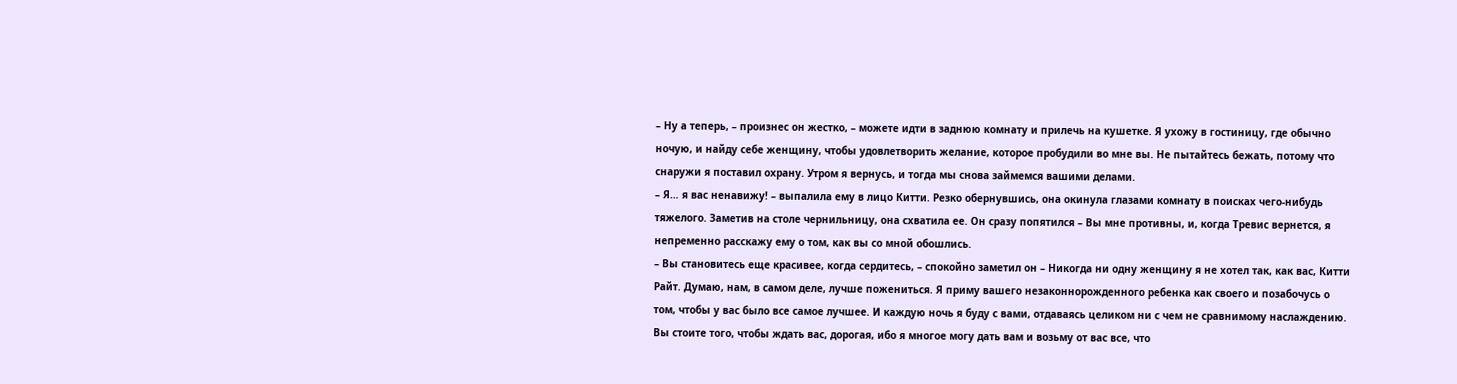– Ну а теперь, – произнес он жестко, – можете идти в заднюю комнату и прилечь на кушетке. Я ухожу в гостиницу, где обычно ночую, и найду себе женщину, чтобы удовлетворить желание, которое пробудили во мне вы. Не пытайтесь бежать, потому что снаружи я поставил охрану. Утром я вернусь, и тогда мы снова займемся вашими делами.
– Я… я вас ненавижу! – выпалила ему в лицо Китти. Резко обернувшись, она окинула глазами комнату в поисках чего-нибудь тяжелого. Заметив на столе чернильницу, она схватила ее. Он сразу попятился – Вы мне противны, и, когда Тревис вернется, я непременно расскажу ему о том, как вы со мной обошлись.
– Вы становитесь еще красивее, когда сердитесь, – спокойно заметил он – Никогда ни одну женщину я не хотел так, как вас, Китти Райт. Думаю, нам, в самом деле, лучше пожениться. Я приму вашего незаконнорожденного ребенка как своего и позабочусь о том, чтобы у вас было все самое лучшее. И каждую ночь я буду с вами, отдаваясь целиком ни с чем не сравнимому наслаждению. Вы стоите того, чтобы ждать вас, дорогая, ибо я многое могу дать вам и возьму от вас все, что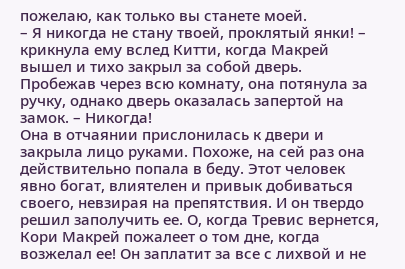пожелаю, как только вы станете моей.
– Я никогда не стану твоей, проклятый янки! – крикнула ему вслед Китти, когда Макрей вышел и тихо закрыл за собой дверь. Пробежав через всю комнату, она потянула за ручку, однако дверь оказалась запертой на замок. – Никогда!
Она в отчаянии прислонилась к двери и закрыла лицо руками. Похоже, на сей раз она действительно попала в беду. Этот человек явно богат, влиятелен и привык добиваться своего, невзирая на препятствия. И он твердо решил заполучить ее. О, когда Тревис вернется, Кори Макрей пожалеет о том дне, когда возжелал ее! Он заплатит за все с лихвой и не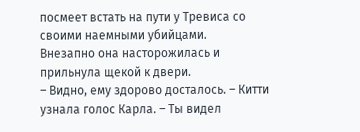посмеет встать на пути у Тревиса со своими наемными убийцами.
Внезапно она насторожилась и прильнула щекой к двери.
– Видно, ему здорово досталось. – Китти узнала голос Карла. – Ты видел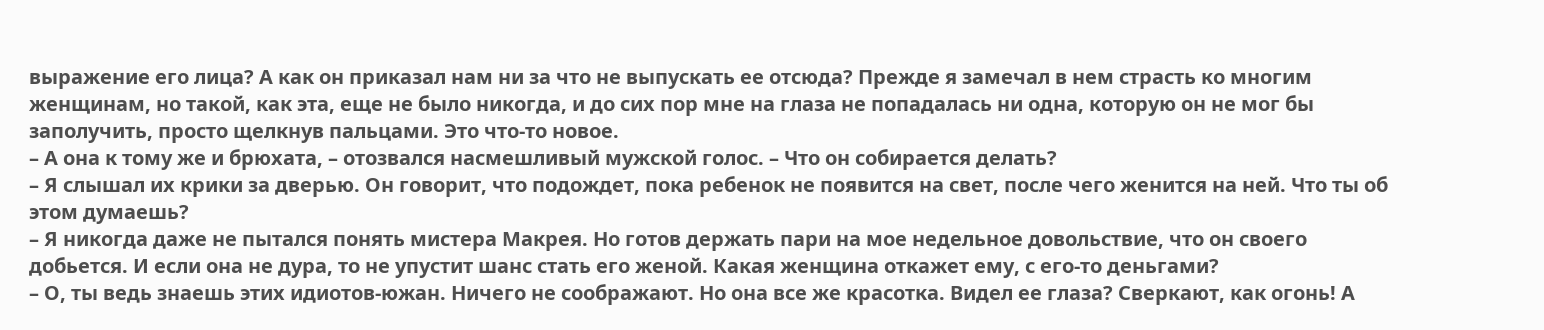выражение его лица? А как он приказал нам ни за что не выпускать ее отсюда? Прежде я замечал в нем страсть ко многим женщинам, но такой, как эта, еще не было никогда, и до сих пор мне на глаза не попадалась ни одна, которую он не мог бы заполучить, просто щелкнув пальцами. Это что-то новое.
– А она к тому же и брюхата, – отозвался насмешливый мужской голос. – Что он собирается делать?
– Я слышал их крики за дверью. Он говорит, что подождет, пока ребенок не появится на свет, после чего женится на ней. Что ты об этом думаешь?
– Я никогда даже не пытался понять мистера Макрея. Но готов держать пари на мое недельное довольствие, что он своего добьется. И если она не дура, то не упустит шанс стать его женой. Какая женщина откажет ему, с его-то деньгами?
– О, ты ведь знаешь этих идиотов-южан. Ничего не соображают. Но она все же красотка. Видел ее глаза? Сверкают, как огонь! А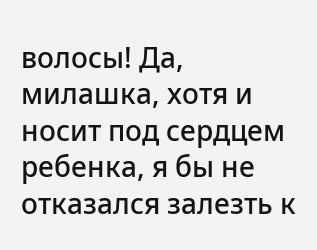волосы! Да, милашка, хотя и носит под сердцем ребенка, я бы не отказался залезть к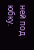ней под юбку.